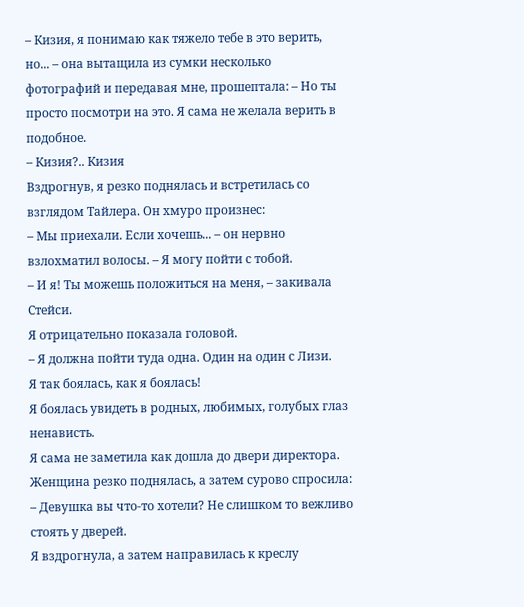– Кизия, я понимаю как тяжело тебе в это верить, но... – она вытащила из сумки несколько фотографий и передавая мне, прошептала: – Но ты просто посмотри на это. Я сама не желала верить в подобное.
– Кизия?.. Кизия
Вздрогнув, я резко поднялась и встретилась со взглядом Тайлера. Он хмуро произнес:
– Мы приехали. Если хочешь... – он нервно взлохматил волосы. – Я могу пойти с тобой.
– И я! Ты можешь положиться на меня, – закивала Стейси.
Я отрицательно показала головой.
– Я должна пойти туда одна. Один на один с Лизи.
Я так боялась, как я боялась!
Я боялась увидеть в родных, любимых, голубых глаз ненависть.
Я сама не заметила как дошла до двери директора.
Женщина резко поднялась, а затем сурово спросила:
– Девушка вы что-то хотели? Не слишком то вежливо стоять у дверей.
Я вздрогнула, а затем направилась к креслу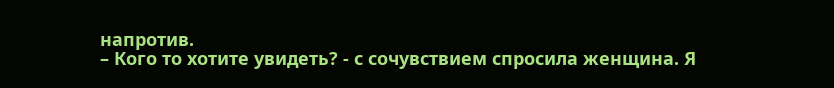напротив.
– Кого то хотите увидеть? - с сочувствием спросила женщина. Я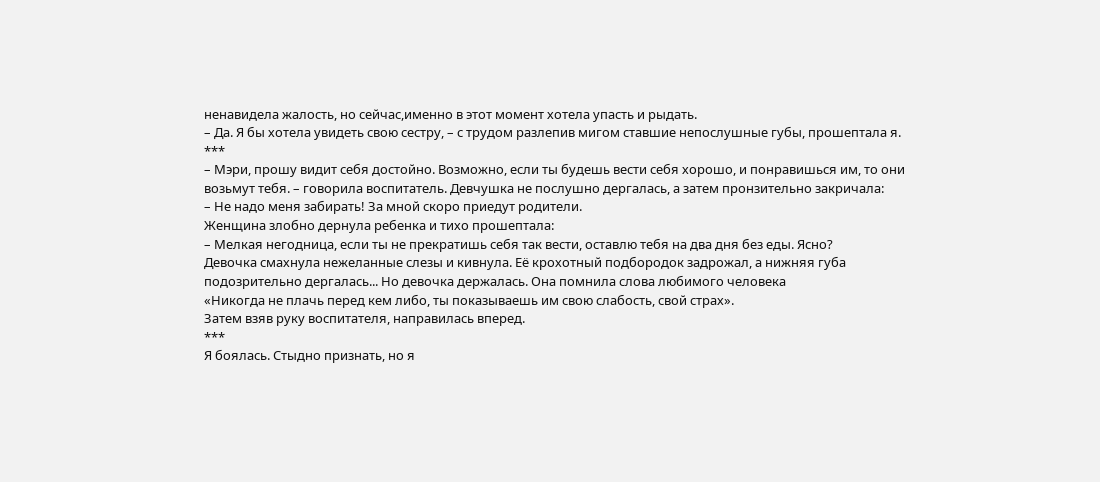ненавидела жалость, но сейчас,именно в этот момент хотела упасть и рыдать.
– Да. Я бы хотела увидеть свою сестру, – с трудом разлепив мигом ставшие непослушные губы, прошептала я.
***
– Мэри, прошу видит себя достойно. Возможно, если ты будешь вести себя хорошо, и понравишься им, то они возьмут тебя. – говорила воспитатель. Девчушка не послушно дергалась, а затем пронзительно закричала:
– Не надо меня забирать! За мной скоро приедут родители.
Женщина злобно дернула ребенка и тихо прошептала:
– Мелкая негодница, если ты не прекратишь себя так вести, оставлю тебя на два дня без еды. Ясно?
Девочка смахнула нежеланные слезы и кивнула. Её крохотный подбородок задрожал, а нижняя губа подозрительно дергалась... Но девочка держалась. Она помнила слова любимого человека
«Никогда не плачь перед кем либо, ты показываешь им свою слабость, свой страх».
Затем взяв руку воспитателя, направилась вперед.
***
Я боялась. Стыдно признать, но я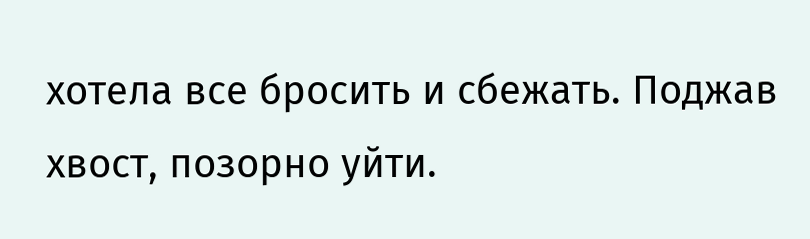хотела все бросить и сбежать. Поджав хвост, позорно уйти.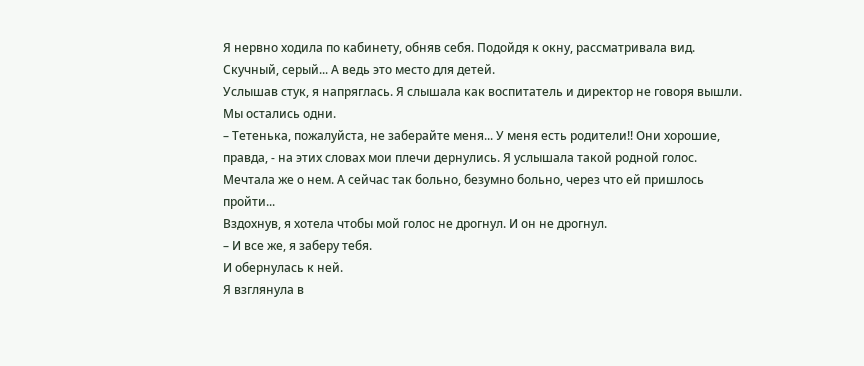Я нервно ходила по кабинету, обняв себя. Подойдя к окну, рассматривала вид. Скучный, серый... А ведь это место для детей.
Услышав стук, я напряглась. Я слышала как воспитатель и директор не говоря вышли. Мы остались одни.
– Тетенька, пожалуйста, не заберайте меня... У меня есть родители!! Они хорошие, правда, - на этих словах мои плечи дернулись. Я услышала такой родной голос. Мечтала же о нем. А сейчас так больно, безумно больно, через что ей пришлось пройти...
Вздохнув, я хотела чтобы мой голос не дрогнул. И он не дрогнул.
– И все же, я заберу тебя.
И обернулась к ней.
Я взглянула в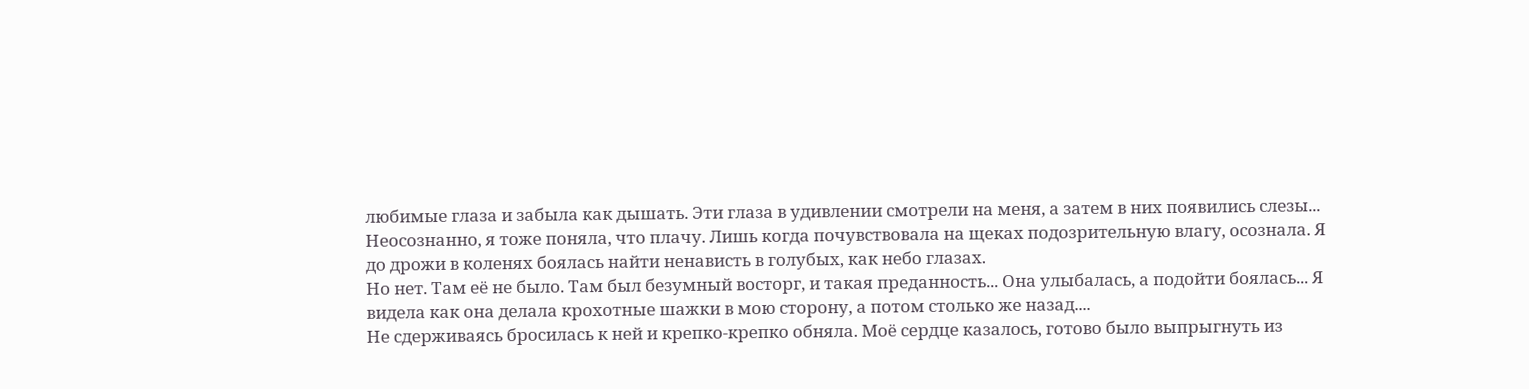любимые глаза и забыла как дышать. Эти глаза в удивлении смотрели на меня, а затем в них появились слезы...
Неосознанно, я тоже поняла, что плачу. Лишь когда почувствовала на щеках подозрительную влагу, осознала. Я до дрожи в коленях боялась найти ненависть в голубых, как небо глазах.
Но нет. Там её не было. Там был безумный восторг, и такая преданность... Она улыбалась, а подойти боялась... Я видела как она делала крохотные шажки в мою сторону, а потом столько же назад....
Не сдерживаясь бросилась к ней и крепко-крепко обняла. Моё сердце казалось, готово было выпрыгнуть из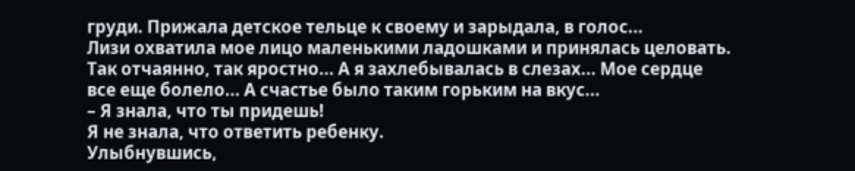груди. Прижала детское тельце к своему и зарыдала, в голос...
Лизи охватила мое лицо маленькими ладошками и принялась целовать. Так отчаянно, так яростно... А я захлебывалась в слезах... Мое сердце все еще болело... А счастье было таким горьким на вкус...
– Я знала, что ты придешь!
Я не знала, что ответить ребенку.
Улыбнувшись,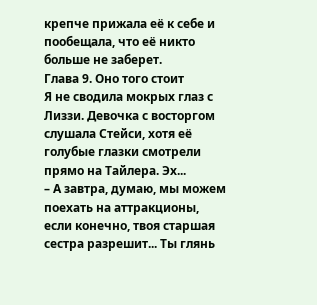крепче прижала её к себе и пообещала, что её никто больше не заберет.
Глава 9. Оно того стоит
Я не сводила мокрых глаз с Лиззи. Девочка с восторгом слушала Стейси, хотя её голубые глазки смотрели прямо на Тайлера. Эх...
– А завтра, думаю, мы можем поехать на аттракционы, если конечно, твоя старшая сестра разрешит... Ты глянь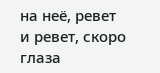на неё, ревет и ревет, скоро глаза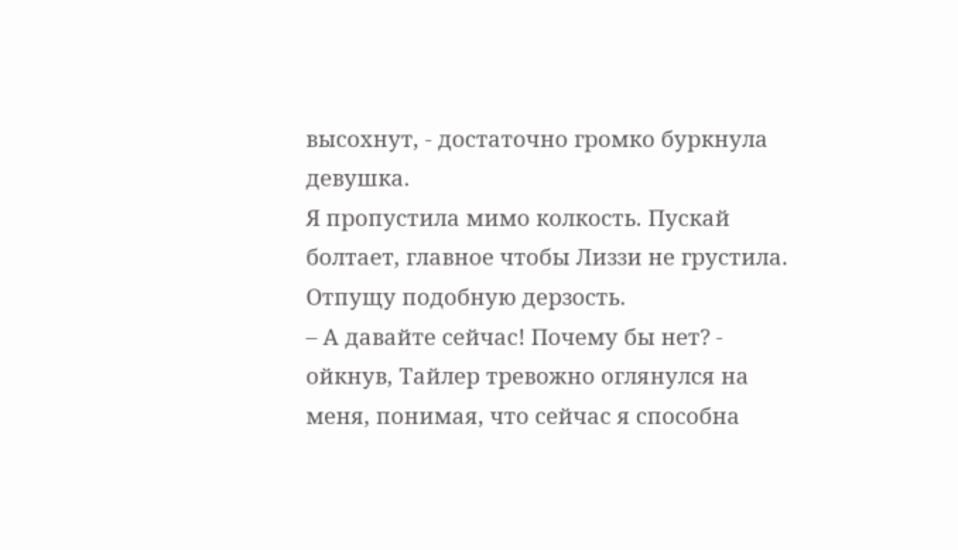высохнут, - достаточно громко буркнула девушка.
Я пропустила мимо колкость. Пускай болтает, главное чтобы Лиззи не грустила. Отпущу подобную дерзость.
– А давайте сейчас! Почему бы нет? - ойкнув, Тайлер тревожно оглянулся на меня, понимая, что сейчас я способна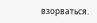взорваться.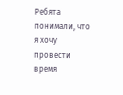Ребята понимали, что я хочу провести время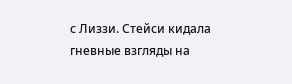с Лиззи. Стейси кидала гневные взгляды на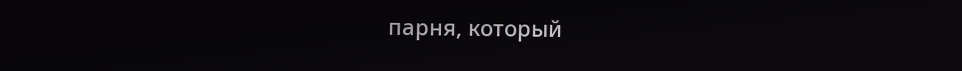парня, который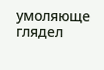умоляюще глядел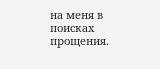на меня в поисках прощения.